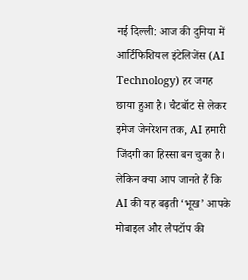नई दिल्ली: आज की दुनिया में आर्टिफिशियल इंटेलिजेंस (AI Technology) हर जगह छाया हुआ है। चैटबॉट से लेकर इमेज जेनरेशन तक, AI हमारी जिंदगी का हिस्सा बन चुका है। लेकिन क्या आप जानते हैं कि AI की यह बढ़ती ‘भूख’ आपके मोबाइल और लैपटॉप की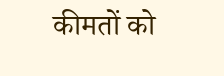कीमतों को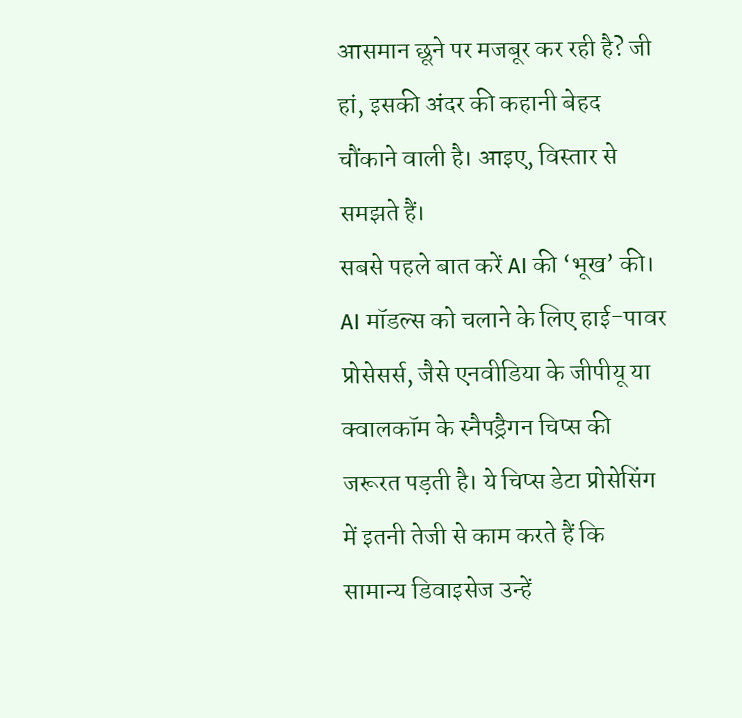आसमान छूने पर मजबूर कर रही है? जी हां, इसकी अंदर की कहानी बेहद चौंकाने वाली है। आइए, विस्तार से समझते हैं।
सबसे पहले बात करें AI की ‘भूख’ की। AI मॉडल्स को चलाने के लिए हाई-पावर प्रोसेसर्स, जैसे एनवीडिया के जीपीयू या क्वालकॉम के स्नैपड्रैगन चिप्स की जरूरत पड़ती है। ये चिप्स डेटा प्रोसेसिंग में इतनी तेजी से काम करते हैं कि सामान्य डिवाइसेज उन्हें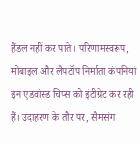हैंडल नहीं कर पाते। परिणामस्वरूप, मोबाइल और लैपटॉप निर्माता कंपनियां इन एडवांस्ड चिप्स को इंटीग्रेट कर रही हैं। उदाहरण के तौर पर, सैमसंग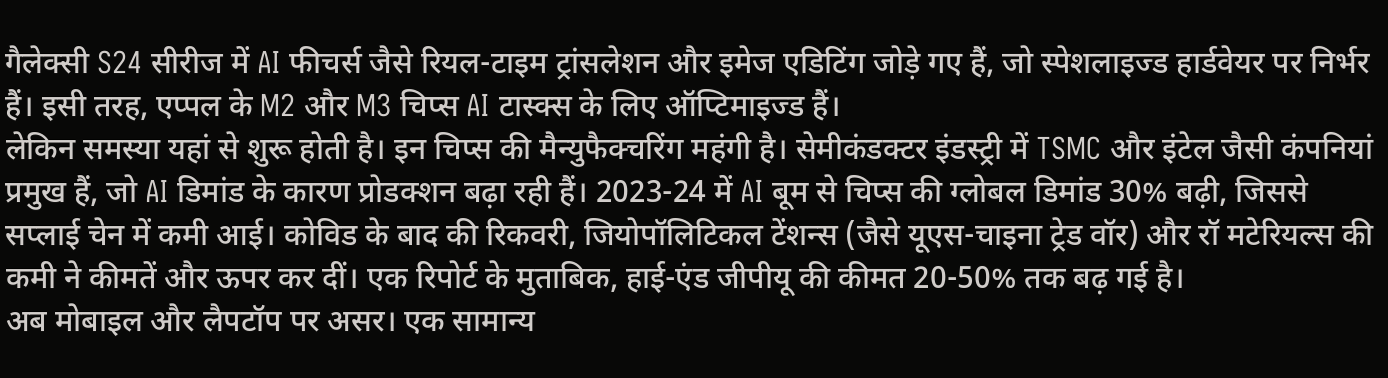गैलेक्सी S24 सीरीज में AI फीचर्स जैसे रियल-टाइम ट्रांसलेशन और इमेज एडिटिंग जोड़े गए हैं, जो स्पेशलाइज्ड हार्डवेयर पर निर्भर हैं। इसी तरह, एप्पल के M2 और M3 चिप्स AI टास्क्स के लिए ऑप्टिमाइज्ड हैं।
लेकिन समस्या यहां से शुरू होती है। इन चिप्स की मैन्युफैक्चरिंग महंगी है। सेमीकंडक्टर इंडस्ट्री में TSMC और इंटेल जैसी कंपनियां प्रमुख हैं, जो AI डिमांड के कारण प्रोडक्शन बढ़ा रही हैं। 2023-24 में AI बूम से चिप्स की ग्लोबल डिमांड 30% बढ़ी, जिससे सप्लाई चेन में कमी आई। कोविड के बाद की रिकवरी, जियोपॉलिटिकल टेंशन्स (जैसे यूएस-चाइना ट्रेड वॉर) और रॉ मटेरियल्स की कमी ने कीमतें और ऊपर कर दीं। एक रिपोर्ट के मुताबिक, हाई-एंड जीपीयू की कीमत 20-50% तक बढ़ गई है।
अब मोबाइल और लैपटॉप पर असर। एक सामान्य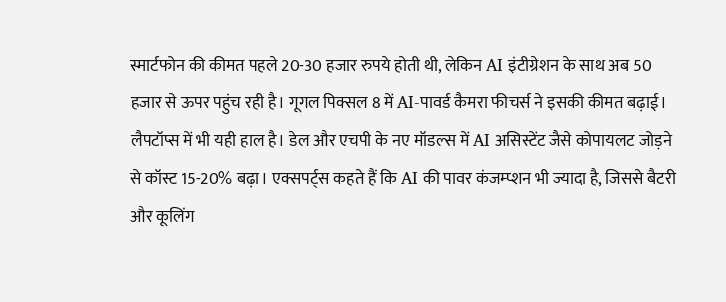स्मार्टफोन की कीमत पहले 20-30 हजार रुपये होती थी, लेकिन AI इंटीग्रेशन के साथ अब 50 हजार से ऊपर पहुंच रही है। गूगल पिक्सल 8 में AI-पावर्ड कैमरा फीचर्स ने इसकी कीमत बढ़ाई। लैपटॉप्स में भी यही हाल है। डेल और एचपी के नए मॉडल्स में AI असिस्टेंट जैसे कोपायलट जोड़ने से कॉस्ट 15-20% बढ़ा। एक्सपर्ट्स कहते हैं कि AI की पावर कंजम्प्शन भी ज्यादा है, जिससे बैटरी और कूलिंग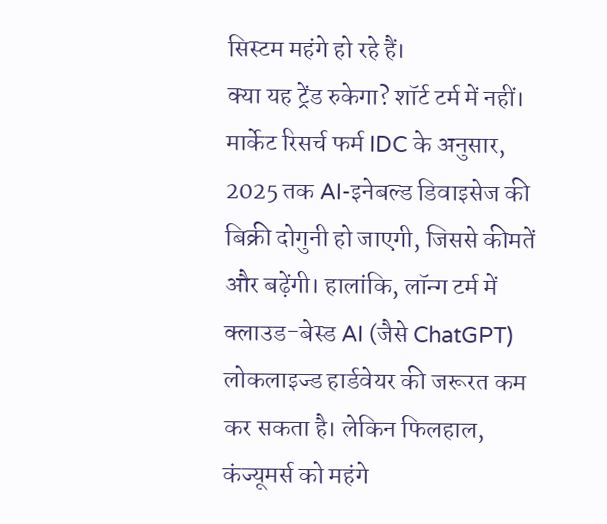सिस्टम महंगे हो रहे हैं।
क्या यह ट्रेंड रुकेगा? शॉर्ट टर्म में नहीं। मार्केट रिसर्च फर्म IDC के अनुसार, 2025 तक AI-इनेबल्ड डिवाइसेज की बिक्री दोगुनी हो जाएगी, जिससे कीमतें और बढ़ेंगी। हालांकि, लॉन्ग टर्म में क्लाउड-बेस्ड AI (जैसे ChatGPT) लोकलाइज्ड हार्डवेयर की जरूरत कम कर सकता है। लेकिन फिलहाल, कंज्यूमर्स को महंगे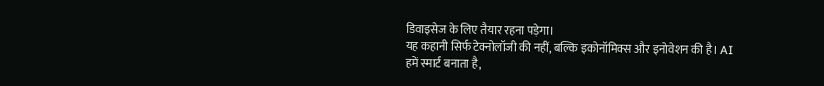डिवाइसेज के लिए तैयार रहना पड़ेगा।
यह कहानी सिर्फ टेक्नोलॉजी की नहीं, बल्कि इकोनॉमिक्स और इनोवेशन की है। AI हमें स्मार्ट बनाता है,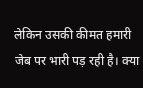लेकिन उसकी कीमत हमारी जेब पर भारी पड़ रही है। क्या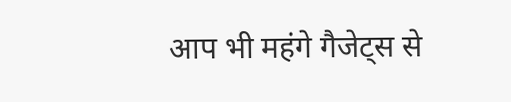आप भी महंगे गैजेट्स से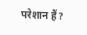परेशान हैं?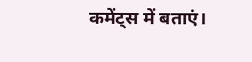कमेंट्स में बताएं।